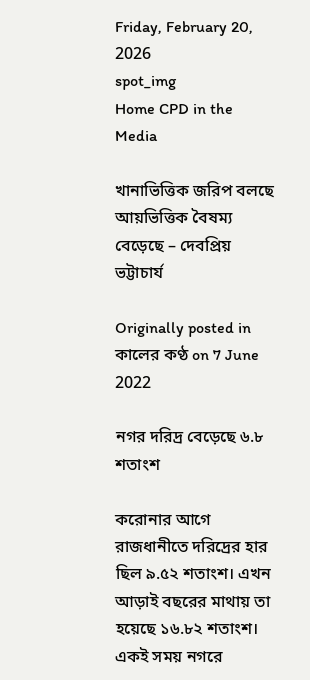Friday, February 20, 2026
spot_img
Home CPD in the Media

খানাভিত্তিক জরিপ বলছে আয়ভিত্তিক বৈষম্য বেড়েছে – দেবপ্রিয় ভট্টাচার্য

Originally posted in কালের কণ্ঠ on 7 June 2022

নগর দরিদ্র বেড়েছে ৬.৮ শতাংশ

করোনার আগে রাজধানীতে দরিদ্রের হার ছিল ৯.৫২ শতাংশ। এখন আড়াই বছরের মাথায় তা হয়েছে ১৬.৮২ শতাংশ। একই সময় নগরে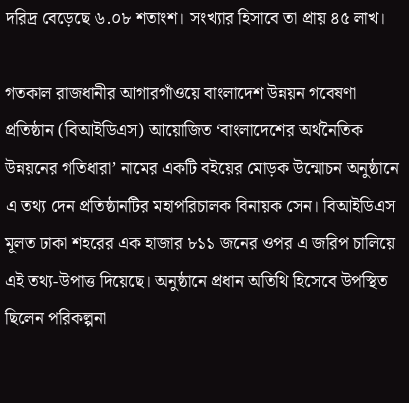দরিদ্র বেড়েছে ৬.০৮ শতাংশ। সংখ্যার হিসাবে তা প্রায় ৪৫ লাখ।

গতকাল রাজধানীর আগারগাঁওয়ে বাংলাদেশ উন্নয়ন গবেষণা প্রতিষ্ঠান (বিআইডিএস) আয়োজিত ‘বাংলাদেশের অর্থনৈতিক উন্নয়নের গতিধারা’ নামের একটি বইয়ের মোড়ক উন্মোচন অনুষ্ঠানে এ তথ্য দেন প্রতিষ্ঠানটির মহাপরিচালক বিনায়ক সেন। বিআইডিএস মূলত ঢাকা শহরের এক হাজার ৮১১ জনের ওপর এ জরিপ চালিয়ে এই তথ্য-উপাত্ত দিয়েছে। অনুষ্ঠানে প্রধান অতিথি হিসেবে উপস্থিত ছিলেন পরিকল্পনা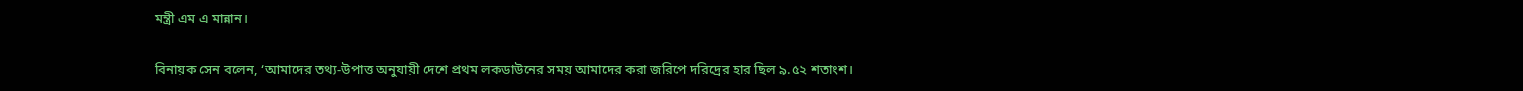মন্ত্রী এম এ মান্নান।

বিনায়ক সেন বলেন, ‘আমাদের তথ্য-উপাত্ত অনুযায়ী দেশে প্রথম লকডাউনের সময় আমাদের করা জরিপে দরিদ্রের হার ছিল ৯.৫২ শতাংশ।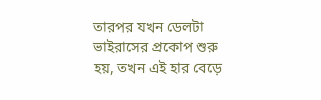তারপর যখন ডেলটা ভাইরাসের প্রকোপ শুরু হয়, তখন এই হার বেড়ে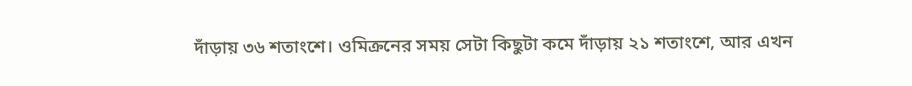দাঁড়ায় ৩৬ শতাংশে। ওমিক্রনের সময় সেটা কিছুটা কমে দাঁড়ায় ২১ শতাংশে, আর এখন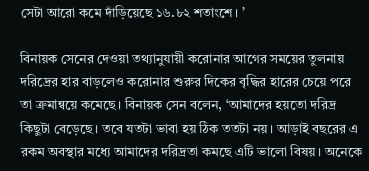সেটা আরো কমে দাঁড়িয়েছে ১৬.৮২ শতাংশে। ’

বিনায়ক সেনের দেওয়া তথ্যানুযায়ী করোনার আগের সময়ের তুলনায় দরিদ্রের হার বাড়লেও করোনার শুরুর দিকের বৃদ্ধির হারের চেয়ে পরে তা ক্রমান্বয়ে কমেছে। বিনায়ক সেন বলেন, ‘আমাদের হয়তো দরিদ্র কিছুটা বেড়েছে। তবে যতটা ভাবা হয় ঠিক ততটা নয়। আড়াই বছরের এ রকম অবস্থার মধ্যে আমাদের দরিদ্রতা কমছে এটি ভালো বিষয়। অনেকে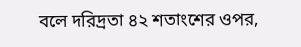বলে দরিদ্রতা ৪২ শতাংশের ওপর,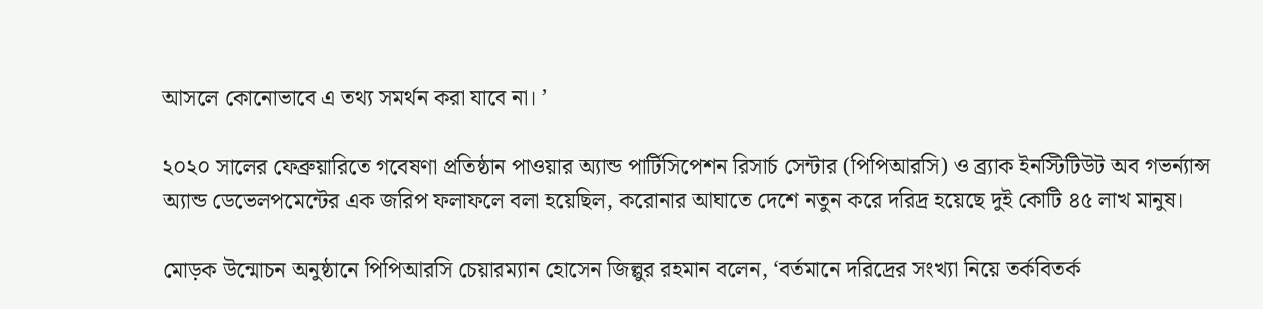আসলে কোনোভাবে এ তথ্য সমর্থন করা যাবে না। ’

২০২০ সালের ফেব্রুয়ারিতে গবেষণা প্রতিষ্ঠান পাওয়ার অ্যান্ড পার্টিসিপেশন রিসার্চ সেন্টার (পিপিআরসি) ও ব্র্যাক ইনস্টিটিউট অব গভর্ন্যান্স অ্যান্ড ডেভেলপমেন্টের এক জরিপ ফলাফলে বলা হয়েছিল, করোনার আঘাতে দেশে নতুন করে দরিদ্র হয়েছে দুই কোটি ৪৫ লাখ মানুষ।

মোড়ক উন্মোচন অনুষ্ঠানে পিপিআরসি চেয়ারম্যান হোসেন জিল্লুর রহমান বলেন, ‘বর্তমানে দরিদ্রের সংখ্যা নিয়ে তর্কবিতর্ক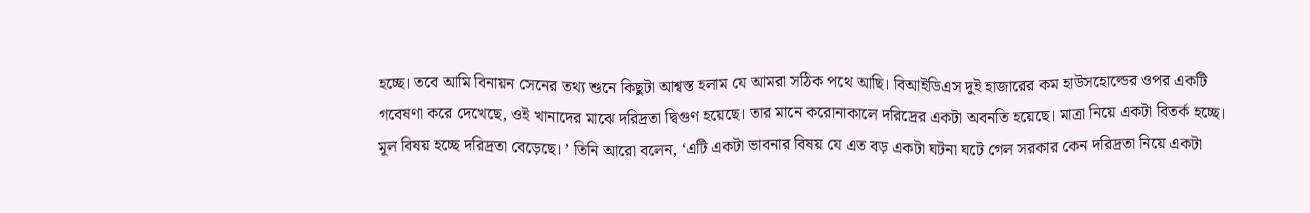হচ্ছে। তবে আমি বিনায়ন সেনের তথ্য শুনে কিছুটা আশ্বস্ত হলাম যে আমরা সঠিক পথে আছি। বিআইডিএস দুই হাজারের কম হাউসহোল্ডের ওপর একটি গবেষণা করে দেখেছে, ওই খানাদের মাঝে দরিদ্রতা দ্বিগুণ হয়েছে। তার মানে করোনাকালে দরিদ্রের একটা অবনতি হয়েছে। মাত্রা নিয়ে একটা বিতর্ক হচ্ছে। মূল বিষয় হচ্ছে দরিদ্রতা বেড়েছে। ’ তিনি আরো বলেন, ‘এটি একটা ভাবনার বিষয় যে এত বড় একটা ঘটনা ঘটে গেল সরকার কেন দরিদ্রতা নিয়ে একটা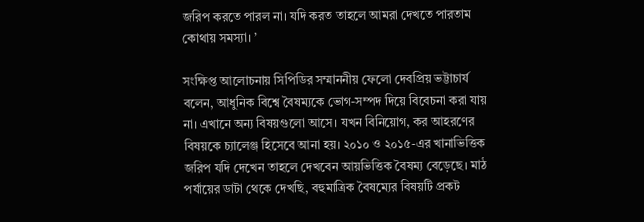জরিপ করতে পারল না। যদি করত তাহলে আমরা দেখতে পারতাম কোথায় সমস্যা। ’

সংক্ষিপ্ত আলোচনায় সিপিডির সম্মাননীয় ফেলো দেবপ্রিয় ভট্টাচার্য বলেন, আধুনিক বিশ্বে বৈষম্যকে ভোগ-সম্পদ দিয়ে বিবেচনা করা যায় না। এখানে অন্য বিষয়গুলো আসে। যখন বিনিয়োগ, কর আহরণের বিষয়কে চ্যালেঞ্জ হিসেবে আনা হয়। ২০১০ ও ২০১৫-এর খানাভিত্তিক জরিপ যদি দেখেন তাহলে দেখবেন আয়ভিত্তিক বৈষম্য বেড়েছে। মাঠ পর্যায়ের ডাটা থেকে দেখছি, বহুমাত্রিক বৈষম্যের বিষয়টি প্রকট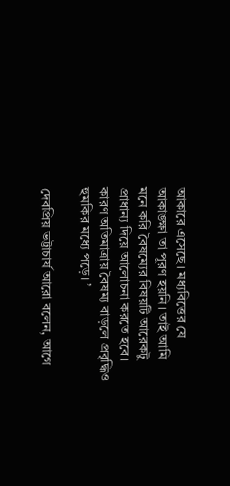আকারে এসেছে। মধ্যবিত্তের যে আকাঙ্ক্ষা তা পূরণ হয়নি। তাই আমি মনে করি বৈষম্যের বিষয়টি আরেকটু প্রাধান্য দিয়ে আলোচনা করতে হবে। কারণ অতিমাত্রায় বৈষম্য বাড়লে প্রবৃদ্ধিও হুমকির মধ্যে পড়ে। ’

দেবপ্রিয় ভট্টাচার্য আরো বলেন, আগে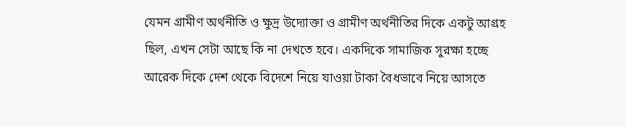যেমন গ্রামীণ অর্থনীতি ও ক্ষুদ্র উদ্যোক্তা ও গ্রামীণ অর্থনীতির দিকে একটু আগ্রহ ছিল, এখন সেটা আছে কি না দেখতে হবে। একদিকে সামাজিক সুরক্ষা হচ্ছে আরেক দিকে দেশ থেকে বিদেশে নিয়ে যাওয়া টাকা বৈধভাবে নিয়ে আসতে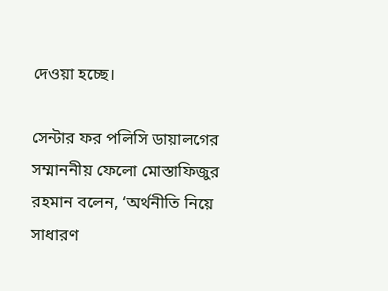দেওয়া হচ্ছে।

সেন্টার ফর পলিসি ডায়ালগের সম্মাননীয় ফেলো মোস্তাফিজুর রহমান বলেন, ‘অর্থনীতি নিয়ে সাধারণ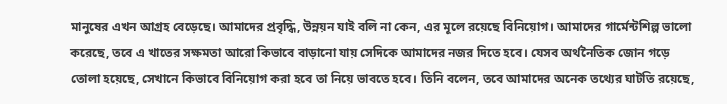মানুষের এখন আগ্রহ বেড়েছে। আমাদের প্রবৃদ্ধি, উন্নয়ন যাই বলি না কেন, এর মূলে রয়েছে বিনিয়োগ। আমাদের গার্মেন্টশিল্প ভালো করেছে, তবে এ খাতের সক্ষমতা আরো কিভাবে বাড়ানো যায় সেদিকে আমাদের নজর দিতে হবে। যেসব অর্থনৈতিক জোন গড়ে তোলা হয়েছে, সেখানে কিভাবে বিনিয়োগ করা হবে তা নিয়ে ভাবতে হবে। তিনি বলেন, তবে আমাদের অনেক তথ্যের ঘাটতি রয়েছে,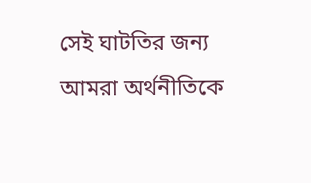সেই ঘাটতির জন্য আমরা অর্থনীতিকে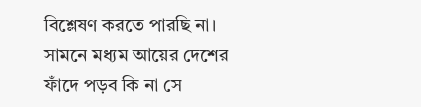বিশ্লেষণ করতে পারছি না। সামনে মধ্যম আয়ের দেশের ফাঁদে পড়ব কি না সে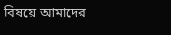বিষয়ে আমাদের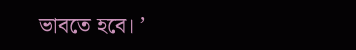ভাবতে হবে। ’